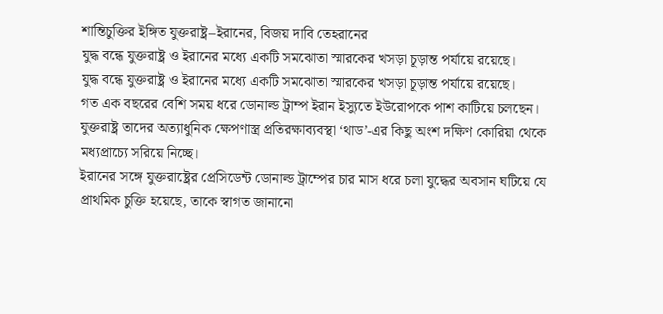শান্তিচুক্তির ইঙ্গিত যুক্তরাষ্ট্র–ইরানের, বিজয় দাবি তেহরানের
যুদ্ধ বন্ধে যুক্তরাষ্ট্র ও ইরানের মধ্যে একটি সমঝোতা স্মারকের খসড়া চূড়ান্ত পর্যায়ে রয়েছে।
যুদ্ধ বন্ধে যুক্তরাষ্ট্র ও ইরানের মধ্যে একটি সমঝোতা স্মারকের খসড়া চূড়ান্ত পর্যায়ে রয়েছে।
গত এক বছরের বেশি সময় ধরে ডোনাল্ড ট্রাম্প ইরান ইস্যুতে ইউরোপকে পাশ কাটিয়ে চলছেন।
যুক্তরাষ্ট্র তাদের অত্যাধুনিক ক্ষেপণাস্ত্র প্রতিরক্ষাব্যবস্থা ‘থাড’-এর কিছু অংশ দক্ষিণ কোরিয়া থেকে মধ্যপ্রাচ্যে সরিয়ে নিচ্ছে।
ইরানের সঙ্গে যুক্তরাষ্ট্রের প্রেসিডেন্ট ডোনাল্ড ট্রাম্পের চার মাস ধরে চলা যুদ্ধের অবসান ঘটিয়ে যে প্রাথমিক চুক্তি হয়েছে, তাকে স্বাগত জানানো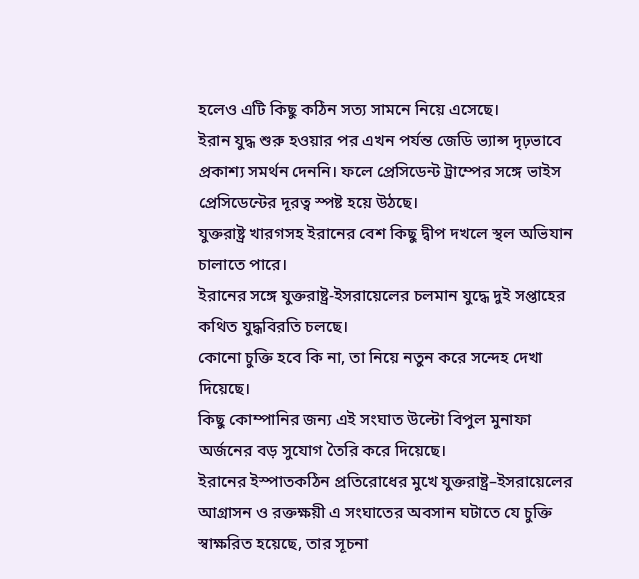হলেও এটি কিছু কঠিন সত্য সামনে নিয়ে এসেছে।
ইরান যুদ্ধ শুরু হওয়ার পর এখন পর্যন্ত জেডি ভ্যান্স দৃঢ়ভাবে প্রকাশ্য সমর্থন দেননি। ফলে প্রেসিডেন্ট ট্রাম্পের সঙ্গে ভাইস প্রেসিডেন্টের দূরত্ব স্পষ্ট হয়ে উঠছে।
যুক্তরাষ্ট্র খারগসহ ইরানের বেশ কিছু দ্বীপ দখলে স্থল অভিযান চালাতে পারে।
ইরানের সঙ্গে যুক্তরাষ্ট্র-ইসরায়েলের চলমান যুদ্ধে দুই সপ্তাহের কথিত যুদ্ধবিরতি চলছে।
কোনো চুক্তি হবে কি না, তা নিয়ে নতুন করে সন্দেহ দেখা দিয়েছে।
কিছু কোম্পানির জন্য এই সংঘাত উল্টো বিপুল মুনাফা অর্জনের বড় সুযোগ তৈরি করে দিয়েছে।
ইরানের ইস্পাতকঠিন প্রতিরোধের মুখে যুক্তরাষ্ট্র–ইসরায়েলের আগ্রাসন ও রক্তক্ষয়ী এ সংঘাতের অবসান ঘটাতে যে চুক্তি স্বাক্ষরিত হয়েছে, তার সূচনা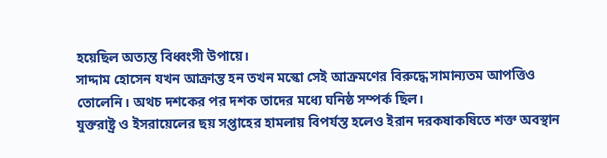হয়েছিল অত্যন্ত বিধ্বংসী উপায়ে।
সাদ্দাম হোসেন যখন আক্রান্ত হন তখন মস্কো সেই আক্রমণের বিরুদ্ধে সামান্যতম আপত্তিও তোলেনি। অথচ দশকের পর দশক তাদের মধ্যে ঘনিষ্ঠ সম্পর্ক ছিল।
যুক্তরাষ্ট্র ও ইসরায়েলের ছয় সপ্তাহের হামলায় বিপর্যস্ত হলেও ইরান দরকষাকষিতে শক্ত অবস্থান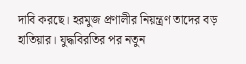দাবি করছে। হরমুজ প্রণালীর নিয়ন্ত্রণ তাদের বড় হাতিয়ার। যুদ্ধবিরতির পর নতুন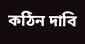কঠিন দাবি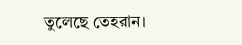তুলেছে তেহরান।